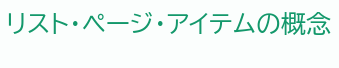リスト・ページ・アイテムの概念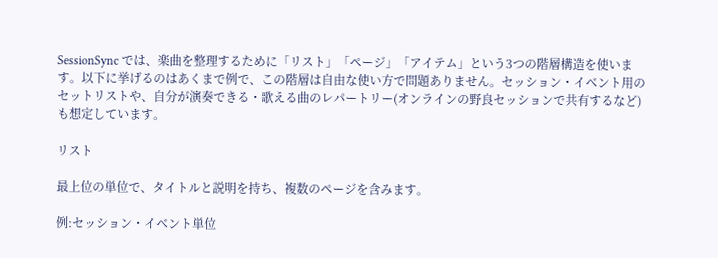SessionSync では、楽曲を整理するために「リスト」「ページ」「アイテム」という3つの階層構造を使います。以下に挙げるのはあくまで例で、この階層は自由な使い方で問題ありません。セッション・イベント用のセットリストや、自分が演奏できる・歌える曲のレパートリー(オンラインの野良セッションで共有するなど)も想定しています。

リスト

最上位の単位で、タイトルと説明を持ち、複数のページを含みます。

例:セッション・イベント単位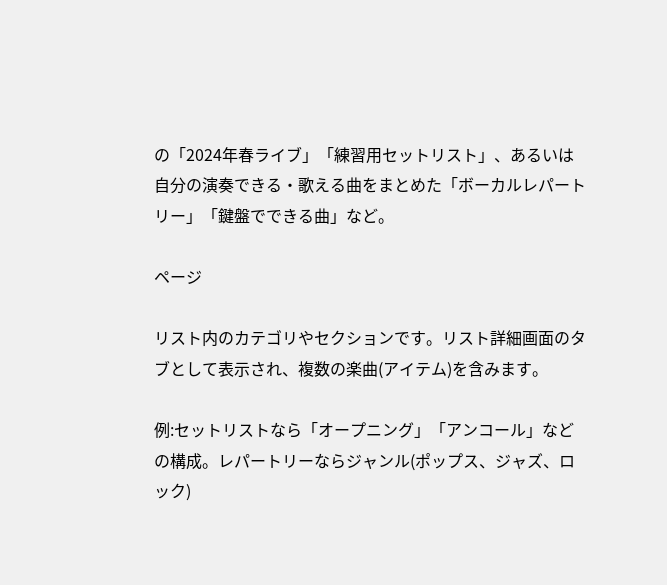の「2024年春ライブ」「練習用セットリスト」、あるいは自分の演奏できる・歌える曲をまとめた「ボーカルレパートリー」「鍵盤でできる曲」など。

ページ

リスト内のカテゴリやセクションです。リスト詳細画面のタブとして表示され、複数の楽曲(アイテム)を含みます。

例:セットリストなら「オープニング」「アンコール」などの構成。レパートリーならジャンル(ポップス、ジャズ、ロック)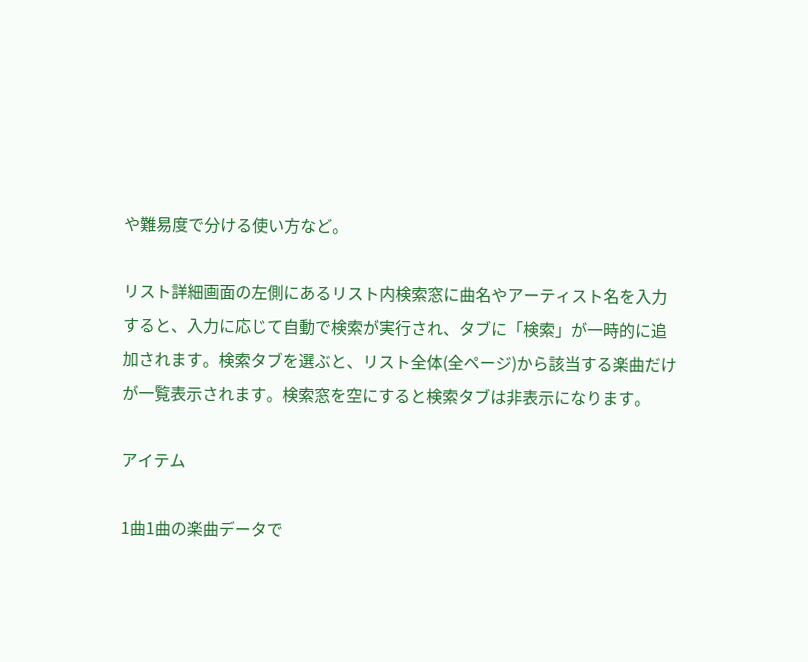や難易度で分ける使い方など。

リスト詳細画面の左側にあるリスト内検索窓に曲名やアーティスト名を入力すると、入力に応じて自動で検索が実行され、タブに「検索」が一時的に追加されます。検索タブを選ぶと、リスト全体(全ページ)から該当する楽曲だけが一覧表示されます。検索窓を空にすると検索タブは非表示になります。

アイテム

1曲1曲の楽曲データで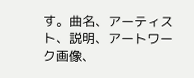す。曲名、アーティスト、説明、アートワーク画像、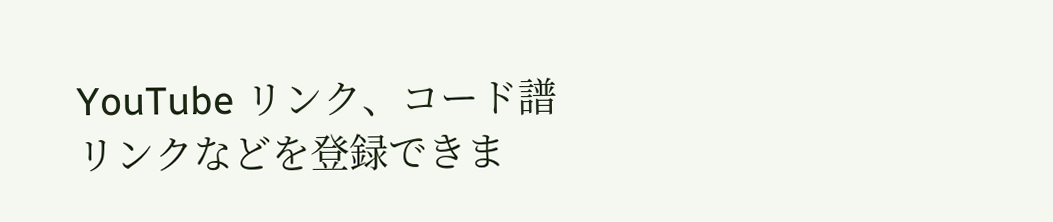YouTube リンク、コード譜リンクなどを登録できま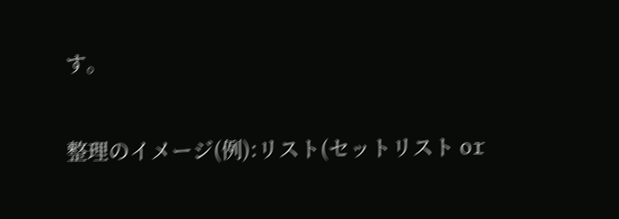す。

整理のイメージ(例):リスト(セットリスト or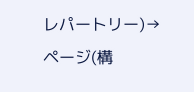レパートリー)→ ページ(構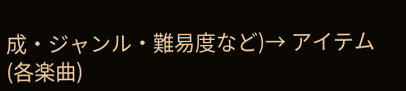成・ジャンル・難易度など)→ アイテム(各楽曲)